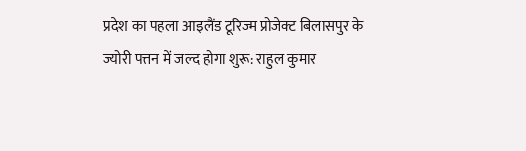प्रदेश का पहला आइलैंड टूरिज्म प्रोजेक्ट बिलासपुर के ज्योरी पत्तन में जल्द होगा शुरू: राहुल कुमार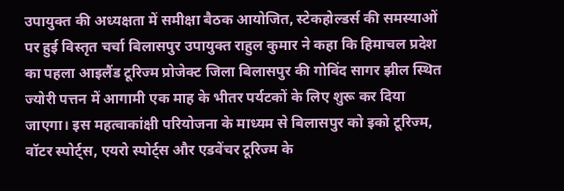उपायुक्त की अध्यक्षता में समीक्षा बैठक आयोजित, स्टेकहोल्डर्स की समस्याओं पर हुई विस्तृत चर्चा बिलासपुर उपायुक्त राहुल कुमार ने कहा कि हिमाचल प्रदेश का पहला आइलैंड टूरिज्म प्रोजेक्ट जिला बिलासपुर की गोविंद सागर झील स्थित ज्योरी पत्तन में आगामी एक माह के भीतर पर्यटकों के लिए शुरू कर दिया जाएगा। इस महत्वाकांक्षी परियोजना के माध्यम से बिलासपुर को इको टूरिज्म, वॉटर स्पोर्ट्स, एयरो स्पोर्ट्स और एडवेंचर टूरिज्म के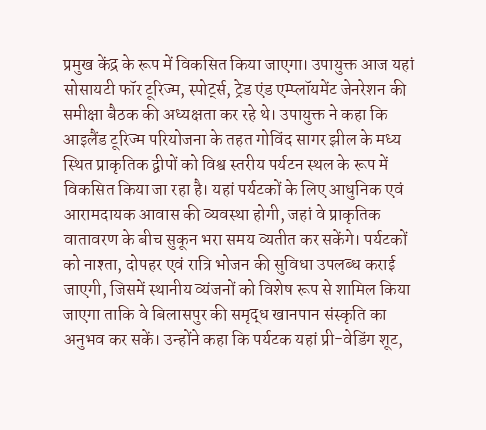प्रमुख केंद्र के रूप में विकसित किया जाएगा। उपायुक्त आज यहां सोसायटी फॉर टूरिज्म, स्पोर्ट्स, ट्रेड एंड एम्प्लॉयमेंट जेनरेशन की समीक्षा बैठक की अध्यक्षता कर रहे थे। उपायुक्त ने कहा कि आइलैंड टूरिज्म परियोजना के तहत गोविंद सागर झील के मध्य स्थित प्राकृतिक द्वीपों को विश्व स्तरीय पर्यटन स्थल के रूप में विकसित किया जा रहा है। यहां पर्यटकों के लिए आधुनिक एवं आरामदायक आवास की व्यवस्था होगी, जहां वे प्राकृतिक वातावरण के बीच सुकून भरा समय व्यतीत कर सकेंगे। पर्यटकों को नाश्ता, दोपहर एवं रात्रि भोजन की सुविधा उपलब्ध कराई जाएगी, जिसमें स्थानीय व्यंजनों को विशेष रूप से शामिल किया जाएगा ताकि वे बिलासपुर की समृद्ध खानपान संस्कृति का अनुभव कर सकें। उन्होंने कहा कि पर्यटक यहां प्री-वेडिंग शूट,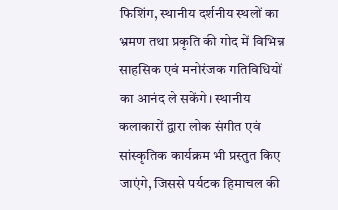फिशिंग, स्थानीय दर्शनीय स्थलों का भ्रमण तथा प्रकृति की गोद में विभिन्न साहसिक एवं मनोरंजक गतिविधियों का आनंद ले सकेंगे। स्थानीय कलाकारों द्वारा लोक संगीत एवं सांस्कृतिक कार्यक्रम भी प्रस्तुत किए जाएंगे, जिससे पर्यटक हिमाचल की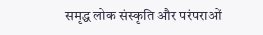समृद्ध लोक संस्कृति और परंपराओं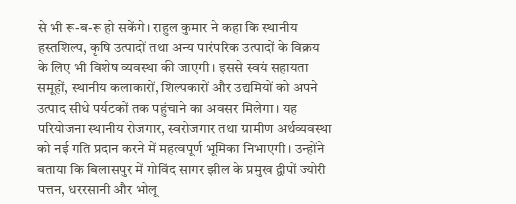से भी रू-ब-रू हो सकेंगे। राहुल कुमार ने कहा कि स्थानीय हस्तशिल्प, कृषि उत्पादों तथा अन्य पारंपरिक उत्पादों के विक्रय के लिए भी विशेष व्यवस्था की जाएगी। इससे स्वयं सहायता समूहों, स्थानीय कलाकारों, शिल्पकारों और उद्यमियों को अपने उत्पाद सीधे पर्यटकों तक पहुंचाने का अवसर मिलेगा। यह परियोजना स्थानीय रोजगार, स्वरोजगार तथा ग्रामीण अर्थव्यवस्था को नई गति प्रदान करने में महत्वपूर्ण भूमिका निभाएगी। उन्होंने बताया कि बिलासपुर में गोविंद सागर झील के प्रमुख द्वीपों ज्योरी पत्तन, धररसानी और भोलू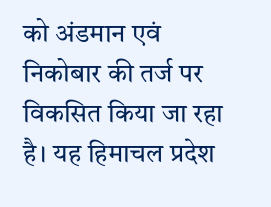को अंडमान एवं निकोबार की तर्ज पर विकसित किया जा रहा है। यह हिमाचल प्रदेश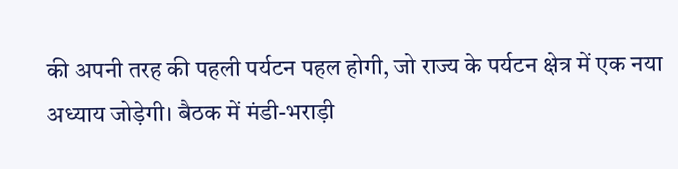की अपनी तरह की पहली पर्यटन पहल होगी, जो राज्य के पर्यटन क्षेत्र में एक नया अध्याय जोड़ेगी। बैठक में मंडी-भराड़ी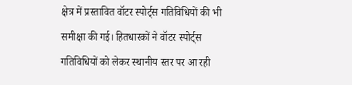क्षेत्र में प्रस्तावित वॉटर स्पोर्ट्स गतिविधियों की भी समीक्षा की गई। हितधारकों ने वॉटर स्पोर्ट्स गतिविधियों को लेकर स्थानीय स्तर पर आ रही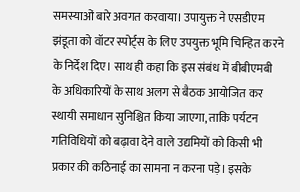समस्याओं बारे अवगत करवाया। उपायुक्त ने एसडीएम झंडूता को वॉटर स्पोर्ट्स के लिए उपयुक्त भूमि चिन्हित करने के निर्देश दिए। साथ ही कहा कि इस संबंध में बीबीएमबी के अधिकारियों के साथ अलग से बैठक आयोजित कर स्थायी समाधान सुनिश्चित किया जाएगा, ताकि पर्यटन गतिविधियों को बढ़ावा देने वाले उद्यमियों को किसी भी प्रकार की कठिनाई का सामना न करना पड़े। इसके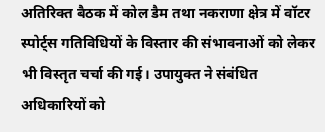अतिरिक्त बैठक में कोल डैम तथा नकराणा क्षेत्र में वॉटर स्पोर्ट्स गतिविधियों के विस्तार की संभावनाओं को लेकर भी विस्तृत चर्चा की गई। उपायुक्त ने संबंधित अधिकारियों को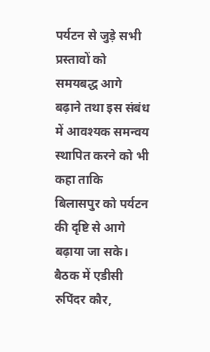पर्यटन से जुड़े सभी प्रस्तावों को समयबद्ध आगे बढ़ाने तथा इस संबंध में आवश्यक समन्वय स्थापित करने को भी कहा ताकि बिलासपुर को पर्यटन की दृष्टि से आगे बढ़ाया जा सके। बैठक में एडीसी रुपिंदर कौर,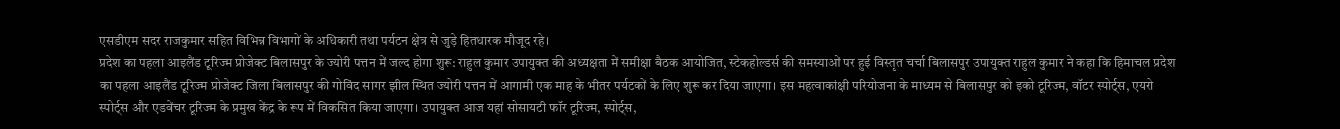एसडीएम सदर राजकुमार सहित विभिन्न विभागों के अधिकारी तथा पर्यटन क्षेत्र से जुड़े हितधारक मौजूद रहे।
प्रदेश का पहला आइलैंड टूरिज्म प्रोजेक्ट बिलासपुर के ज्योरी पत्तन में जल्द होगा शुरू: राहुल कुमार उपायुक्त की अध्यक्षता में समीक्षा बैठक आयोजित, स्टेकहोल्डर्स की समस्याओं पर हुई विस्तृत चर्चा बिलासपुर उपायुक्त राहुल कुमार ने कहा कि हिमाचल प्रदेश का पहला आइलैंड टूरिज्म प्रोजेक्ट जिला बिलासपुर की गोविंद सागर झील स्थित ज्योरी पत्तन में आगामी एक माह के भीतर पर्यटकों के लिए शुरू कर दिया जाएगा। इस महत्वाकांक्षी परियोजना के माध्यम से बिलासपुर को इको टूरिज्म, वॉटर स्पोर्ट्स, एयरो स्पोर्ट्स और एडवेंचर टूरिज्म के प्रमुख केंद्र के रूप में विकसित किया जाएगा। उपायुक्त आज यहां सोसायटी फॉर टूरिज्म, स्पोर्ट्स,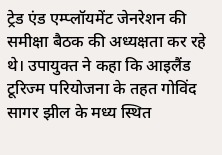ट्रेड एंड एम्प्लॉयमेंट जेनरेशन की समीक्षा बैठक की अध्यक्षता कर रहे थे। उपायुक्त ने कहा कि आइलैंड टूरिज्म परियोजना के तहत गोविंद सागर झील के मध्य स्थित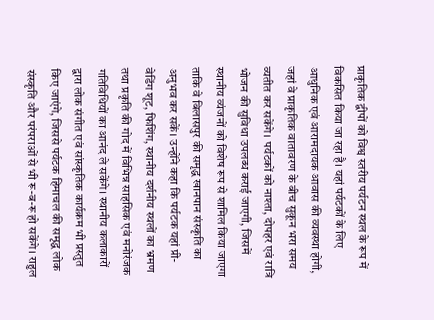प्राकृतिक द्वीपों को विश्व स्तरीय पर्यटन स्थल के रूप में विकसित किया जा रहा है। यहां पर्यटकों के लिए आधुनिक एवं आरामदायक आवास की व्यवस्था होगी, जहां वे प्राकृतिक वातावरण के बीच सुकून भरा समय व्यतीत कर सकेंगे। पर्यटकों को नाश्ता, दोपहर एवं रात्रि भोजन की सुविधा उपलब्ध कराई जाएगी, जिसमें स्थानीय व्यंजनों को विशेष रूप से शामिल किया जाएगा ताकि वे बिलासपुर की समृद्ध खानपान संस्कृति का अनुभव कर सकें। उन्होंने कहा कि पर्यटक यहां प्री-वेडिंग शूट, फिशिंग, स्थानीय दर्शनीय स्थलों का भ्रमण तथा प्रकृति की गोद में विभिन्न साहसिक एवं मनोरंजक गतिविधियों का आनंद ले सकेंगे। स्थानीय कलाकारों द्वारा लोक संगीत एवं सांस्कृतिक कार्यक्रम भी प्रस्तुत किए जाएंगे, जिससे पर्यटक हिमाचल की समृद्ध लोक संस्कृति और परंपराओं से भी रू-ब-रू हो सकेंगे। राहुल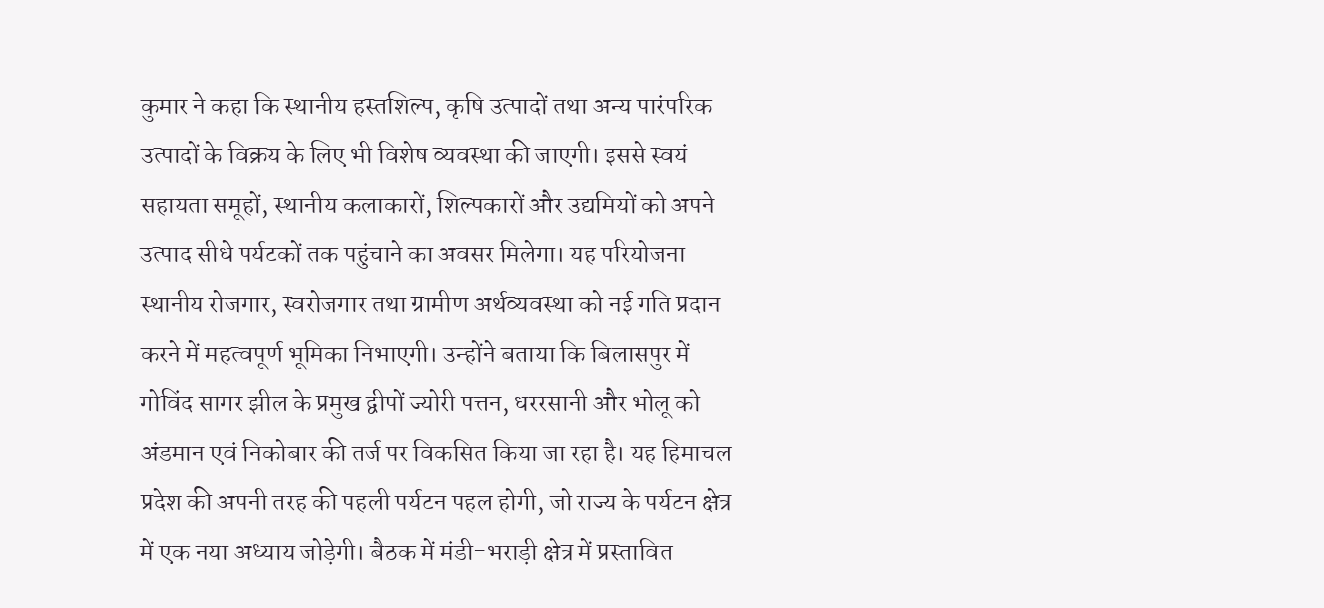कुमार ने कहा कि स्थानीय हस्तशिल्प, कृषि उत्पादों तथा अन्य पारंपरिक उत्पादों के विक्रय के लिए भी विशेष व्यवस्था की जाएगी। इससे स्वयं सहायता समूहों, स्थानीय कलाकारों, शिल्पकारों और उद्यमियों को अपने उत्पाद सीधे पर्यटकों तक पहुंचाने का अवसर मिलेगा। यह परियोजना स्थानीय रोजगार, स्वरोजगार तथा ग्रामीण अर्थव्यवस्था को नई गति प्रदान करने में महत्वपूर्ण भूमिका निभाएगी। उन्होंने बताया कि बिलासपुर में गोविंद सागर झील के प्रमुख द्वीपों ज्योरी पत्तन, धररसानी और भोलू को अंडमान एवं निकोबार की तर्ज पर विकसित किया जा रहा है। यह हिमाचल प्रदेश की अपनी तरह की पहली पर्यटन पहल होगी, जो राज्य के पर्यटन क्षेत्र में एक नया अध्याय जोड़ेगी। बैठक में मंडी-भराड़ी क्षेत्र में प्रस्तावित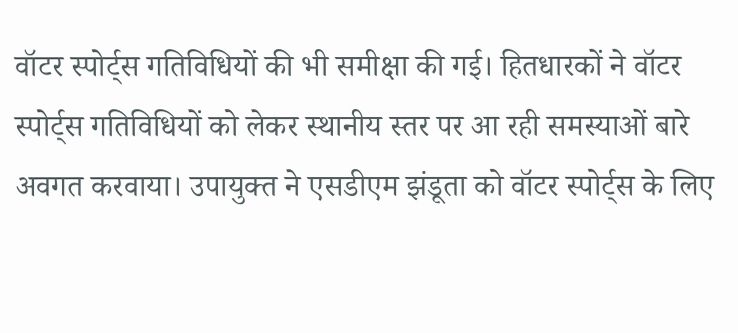वॉटर स्पोर्ट्स गतिविधियों की भी समीक्षा की गई। हितधारकों ने वॉटर स्पोर्ट्स गतिविधियों को लेकर स्थानीय स्तर पर आ रही समस्याओं बारे अवगत करवाया। उपायुक्त ने एसडीएम झंडूता को वॉटर स्पोर्ट्स के लिए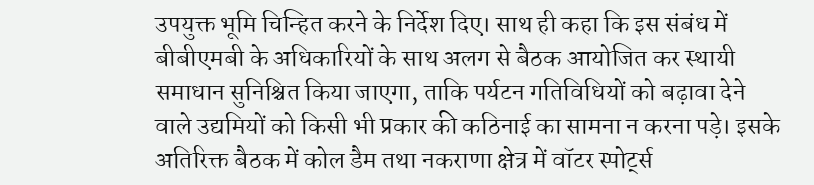उपयुक्त भूमि चिन्हित करने के निर्देश दिए। साथ ही कहा कि इस संबंध में बीबीएमबी के अधिकारियों के साथ अलग से बैठक आयोजित कर स्थायी समाधान सुनिश्चित किया जाएगा, ताकि पर्यटन गतिविधियों को बढ़ावा देने वाले उद्यमियों को किसी भी प्रकार की कठिनाई का सामना न करना पड़े। इसके अतिरिक्त बैठक में कोल डैम तथा नकराणा क्षेत्र में वॉटर स्पोर्ट्स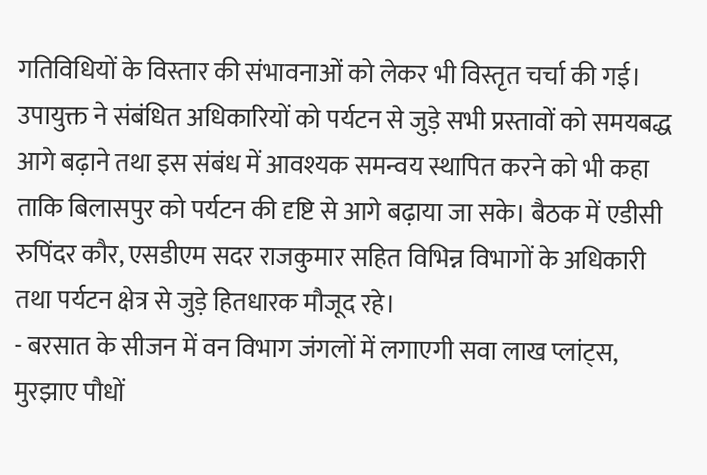गतिविधियों के विस्तार की संभावनाओं को लेकर भी विस्तृत चर्चा की गई। उपायुक्त ने संबंधित अधिकारियों को पर्यटन से जुड़े सभी प्रस्तावों को समयबद्ध आगे बढ़ाने तथा इस संबंध में आवश्यक समन्वय स्थापित करने को भी कहा ताकि बिलासपुर को पर्यटन की दृष्टि से आगे बढ़ाया जा सके। बैठक में एडीसी रुपिंदर कौर, एसडीएम सदर राजकुमार सहित विभिन्न विभागों के अधिकारी तथा पर्यटन क्षेत्र से जुड़े हितधारक मौजूद रहे।
- बरसात के सीजन में वन विभाग जंगलों में लगाएगी सवा लाख प्लांट्स, मुरझाए पौधों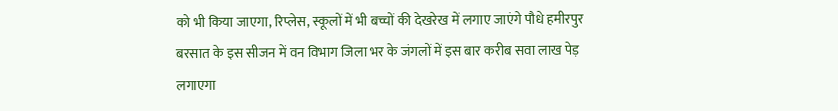को भी किया जाएगा, रिप्लेस, स्कूलों में भी बच्चों की देखरेख में लगाए जाएंगे पौधे हमीरपुर बरसात के इस सीजन में वन विभाग जिला भर के जंगलों में इस बार करीब सवा लाख पेड़ लगाएगा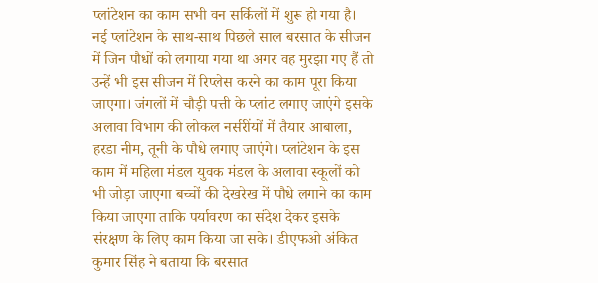प्लांटेशन का काम सभी वन सर्किलों में शुरू हो गया है। नई प्लांटेशन के साथ-साथ पिछले साल बरसात के सीजन में जिन पौधों को लगाया गया था अगर वह मुरझा गए हैं तो उन्हें भी इस सीजन में रिप्लेस करने का काम पूरा किया जाएगा। जंगलों में चौड़ी पत्ती के प्लांट लगाए जाएंगे इसके अलावा विभाग की लोकल नर्सरींयों में तैयार आबाला, हरडा नीम, तूनी के पौधे लगाए जाएंगे। प्लांटेशन के इस काम में महिला मंडल युवक मंडल के अलावा स्कूलों को भी जोड़ा जाएगा बच्चों की देखरेख में पौधे लगाने का काम किया जाएगा ताकि पर्यावरण का संदेश देकर इसके संरक्षण के लिए काम किया जा सके। डीएफओ अंकित कुमार सिंह ने बताया कि बरसात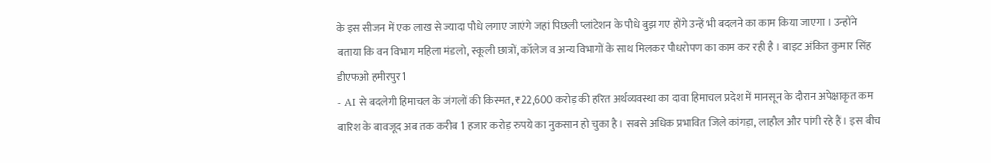के इस सीजन में एक लाख से ज्यादा पौधे लगाए जाएंगे जहां पिछली प्लांटेशन के पौधे बुझ गए होंगे उन्हें भी बदलने का काम किया जाएगा । उन्होंने बताया कि वन विभाग महिला मंडलो, स्कूली छात्रों, कॉलेज व अन्य विभागों के साथ मिलकर पौधरोपण का काम कर रही है । बाइट अंकित कुमार सिंह डीएफओ हमीरपुर1
- AI से बदलेगी हिमाचल के जंगलों की किस्मत, ₹22,600 करोड़ की हरित अर्थव्यवस्था का दावा हिमाचल प्रदेश में मानसून के दौरान अपेक्षाकृत कम बारिश के बावजूद अब तक करीब 1 हजार करोड़ रुपये का नुकसान हो चुका है। सबसे अधिक प्रभावित जिले कांगड़ा, लाहौल और पांगी रहे हैं। इस बीच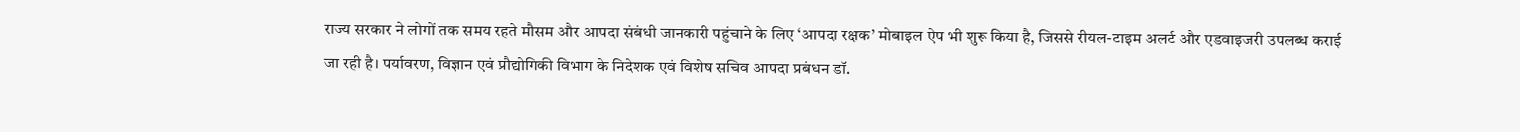राज्य सरकार ने लोगों तक समय रहते मौसम और आपदा संबंधी जानकारी पहुंचाने के लिए ‘आपदा रक्षक’ मोबाइल ऐप भी शुरू किया है, जिससे रीयल-टाइम अलर्ट और एडवाइजरी उपलब्ध कराई जा रही है। पर्यावरण, विज्ञान एवं प्रौद्योगिकी विभाग के निदेशक एवं विशेष सचिव आपदा प्रबंधन डॉ.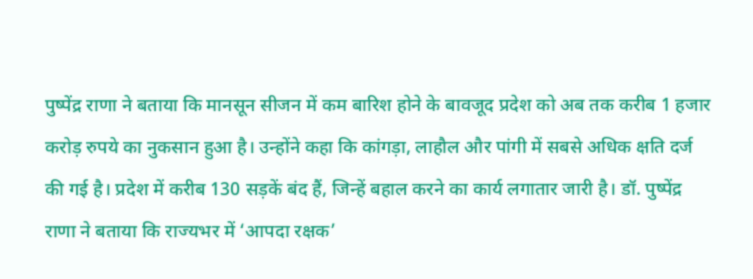पुष्पेंद्र राणा ने बताया कि मानसून सीजन में कम बारिश होने के बावजूद प्रदेश को अब तक करीब 1 हजार करोड़ रुपये का नुकसान हुआ है। उन्होंने कहा कि कांगड़ा, लाहौल और पांगी में सबसे अधिक क्षति दर्ज की गई है। प्रदेश में करीब 130 सड़कें बंद हैं, जिन्हें बहाल करने का कार्य लगातार जारी है। डॉ. पुष्पेंद्र राणा ने बताया कि राज्यभर में ‘आपदा रक्षक’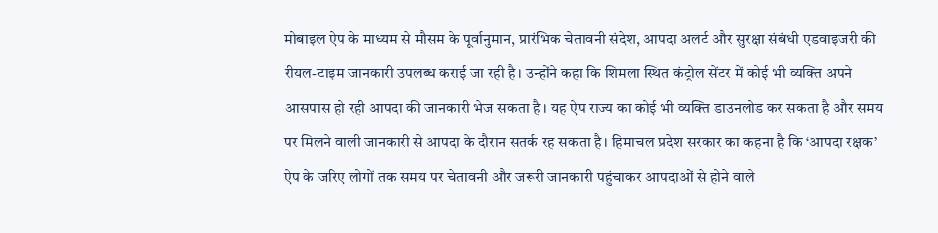मोबाइल ऐप के माध्यम से मौसम के पूर्वानुमान, प्रारंभिक चेतावनी संदेश, आपदा अलर्ट और सुरक्षा संबंधी एडवाइजरी की रीयल-टाइम जानकारी उपलब्ध कराई जा रही है। उन्होंने कहा कि शिमला स्थित कंट्रोल सेंटर में कोई भी व्यक्ति अपने आसपास हो रही आपदा की जानकारी भेज सकता है। यह ऐप राज्य का कोई भी व्यक्ति डाउनलोड कर सकता है और समय पर मिलने वाली जानकारी से आपदा के दौरान सतर्क रह सकता है। हिमाचल प्रदेश सरकार का कहना है कि ‘आपदा रक्षक’ ऐप के जरिए लोगों तक समय पर चेतावनी और जरूरी जानकारी पहुंचाकर आपदाओं से होने वाले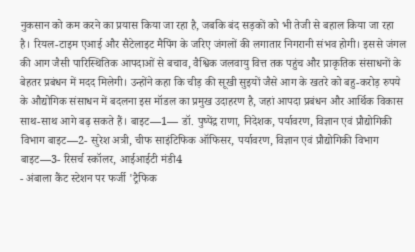नुकसान को कम करने का प्रयास किया जा रहा है, जबकि बंद सड़कों को भी तेजी से बहाल किया जा रहा है। रियल-टाइम एआई और सैटेलाइट मैपिंग के जरिए जंगलों की लगातार निगरानी संभव होगी। इससे जंगल की आग जैसी पारिस्थितिक आपदाओं से बचाव, वैश्विक जलवायु वित्त तक पहुंच और प्राकृतिक संसाधनों के बेहतर प्रबंधन में मदद मिलेगी। उन्होंने कहा कि चीड़ की सूखी सुइयों जैसे आग के खतरे को बहु-करोड़ रुपये के औद्योगिक संसाधन में बदलना इस मॉडल का प्रमुख उदाहरण है, जहां आपदा प्रबंधन और आर्थिक विकास साथ-साथ आगे बढ़ सकते हैं। बाइट—1— डॉ. पुष्पेंद्र राणा, निदेशक, पर्यावरण, विज्ञान एवं प्रौद्योगिकी विभाग बाइट—2- सुरेश अत्री, चीफ साइंटिफिक ऑफिसर, पर्यावरण, विज्ञान एवं प्रौद्योगिकी विभाग बाइट—3- रिसर्च स्कॉलर, आईआईटी मंडी4
- अंबाला कैंट स्टेशन पर फर्जी 'ट्रैफिक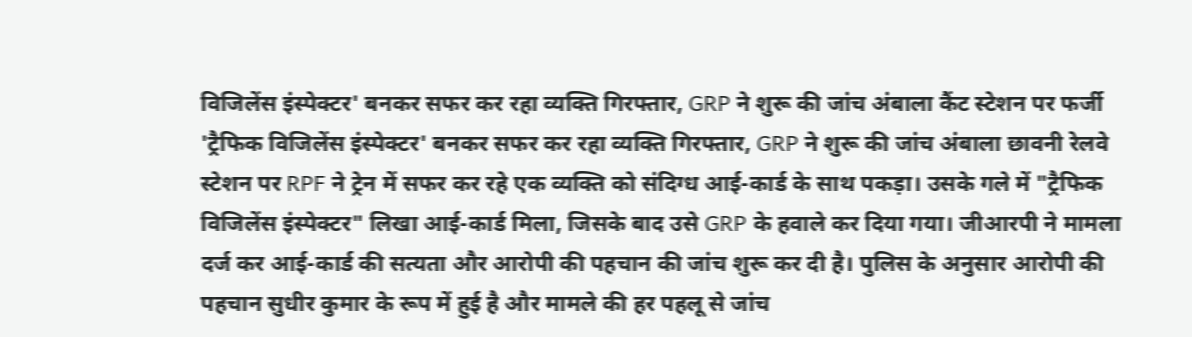विजिलेंस इंस्पेक्टर' बनकर सफर कर रहा व्यक्ति गिरफ्तार, GRP ने शुरू की जांच अंबाला कैंट स्टेशन पर फर्जी 'ट्रैफिक विजिलेंस इंस्पेक्टर' बनकर सफर कर रहा व्यक्ति गिरफ्तार, GRP ने शुरू की जांच अंबाला छावनी रेलवे स्टेशन पर RPF ने ट्रेन में सफर कर रहे एक व्यक्ति को संदिग्ध आई-कार्ड के साथ पकड़ा। उसके गले में "ट्रैफिक विजिलेंस इंस्पेक्टर" लिखा आई-कार्ड मिला, जिसके बाद उसे GRP के हवाले कर दिया गया। जीआरपी ने मामला दर्ज कर आई-कार्ड की सत्यता और आरोपी की पहचान की जांच शुरू कर दी है। पुलिस के अनुसार आरोपी की पहचान सुधीर कुमार के रूप में हुई है और मामले की हर पहलू से जांच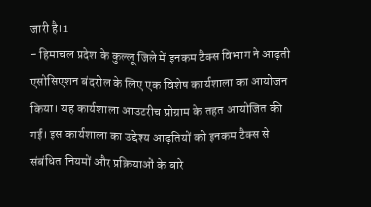जारी है।1
- हिमाचल प्रदेश के कुल्लू जिले में इनकम टैक्स विभाग ने आढ़ती एसोसिएशन बंदरोल के लिए एक विशेष कार्यशाला का आयोजन किया। यह कार्यशाला आउटरीच प्रोग्राम के तहत आयोजित की गई। इस कार्यशाला का उद्देश्य आढ़तियों को इनकम टैक्स से संबंधित नियमों और प्रक्रियाओं के बारे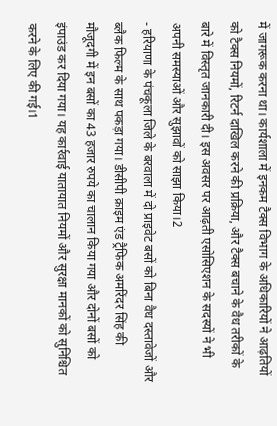में जागरूक करना था। कार्यशाला में इनकम टैक्स विभाग के अधिकारियों ने आढ़तियों को टैक्स नियमों, रिटर्न दाखिल करने की प्रक्रिया, और टैक्स बचाने के वैध तरीकों के बारे में विस्तृत जानकारी दी। इस अवसर पर आढ़ती एसोसिएशन के सदस्यों ने भी अपनी समस्याओं और सुझावों को साझा किया।2
- हरियाणा के पंचकूला जिले के बरवाला में दो प्राइवेट बसों को बिना वैध दस्तावेजों और ब्लैक फिल्म के साथ पकड़ा गया। डीसीपी क्राइम एंड ट्रैफिक अमरिंदर सिंह की मौजूदगी में इन बसों का 43 हजार रुपये का चालान किया गया और दोनों बसों को इंपाउंड कर दिया गया। यह कार्रवाई यातायात नियमों और सुरक्षा मानकों को सुनिश्चित करने के लिए की गई।1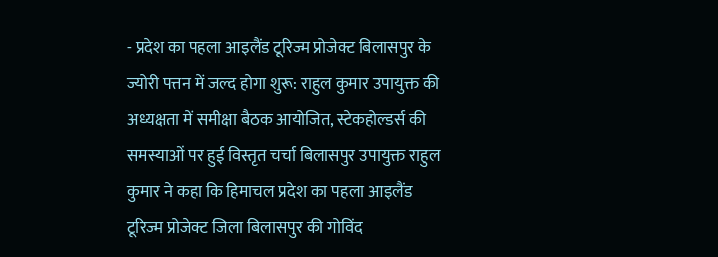- प्रदेश का पहला आइलैंड टूरिज्म प्रोजेक्ट बिलासपुर के ज्योरी पत्तन में जल्द होगा शुरू: राहुल कुमार उपायुक्त की अध्यक्षता में समीक्षा बैठक आयोजित, स्टेकहोल्डर्स की समस्याओं पर हुई विस्तृत चर्चा बिलासपुर उपायुक्त राहुल कुमार ने कहा कि हिमाचल प्रदेश का पहला आइलैंड टूरिज्म प्रोजेक्ट जिला बिलासपुर की गोविंद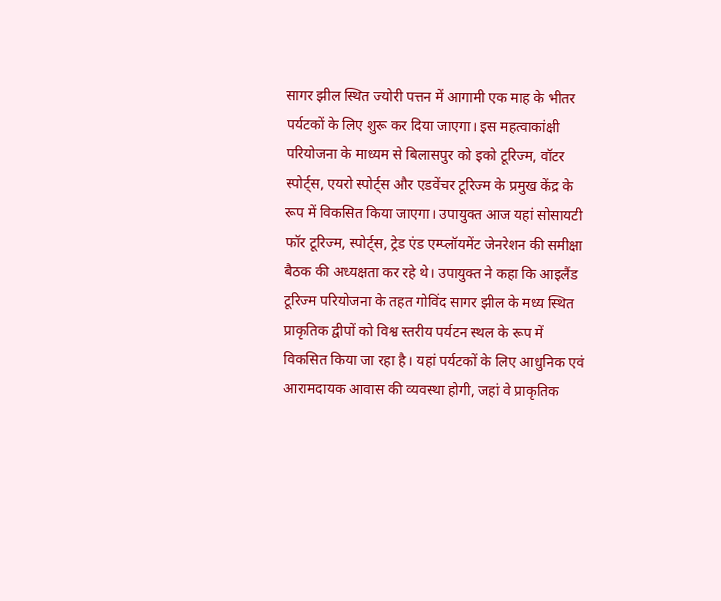सागर झील स्थित ज्योरी पत्तन में आगामी एक माह के भीतर पर्यटकों के लिए शुरू कर दिया जाएगा। इस महत्वाकांक्षी परियोजना के माध्यम से बिलासपुर को इको टूरिज्म, वॉटर स्पोर्ट्स, एयरो स्पोर्ट्स और एडवेंचर टूरिज्म के प्रमुख केंद्र के रूप में विकसित किया जाएगा। उपायुक्त आज यहां सोसायटी फॉर टूरिज्म, स्पोर्ट्स, ट्रेड एंड एम्प्लॉयमेंट जेनरेशन की समीक्षा बैठक की अध्यक्षता कर रहे थे। उपायुक्त ने कहा कि आइलैंड टूरिज्म परियोजना के तहत गोविंद सागर झील के मध्य स्थित प्राकृतिक द्वीपों को विश्व स्तरीय पर्यटन स्थल के रूप में विकसित किया जा रहा है। यहां पर्यटकों के लिए आधुनिक एवं आरामदायक आवास की व्यवस्था होगी, जहां वे प्राकृतिक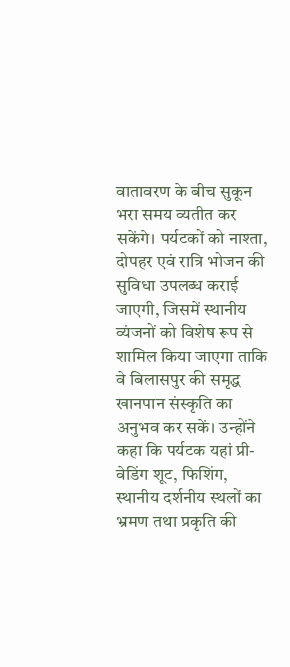वातावरण के बीच सुकून भरा समय व्यतीत कर सकेंगे। पर्यटकों को नाश्ता, दोपहर एवं रात्रि भोजन की सुविधा उपलब्ध कराई जाएगी, जिसमें स्थानीय व्यंजनों को विशेष रूप से शामिल किया जाएगा ताकि वे बिलासपुर की समृद्ध खानपान संस्कृति का अनुभव कर सकें। उन्होंने कहा कि पर्यटक यहां प्री-वेडिंग शूट, फिशिंग, स्थानीय दर्शनीय स्थलों का भ्रमण तथा प्रकृति की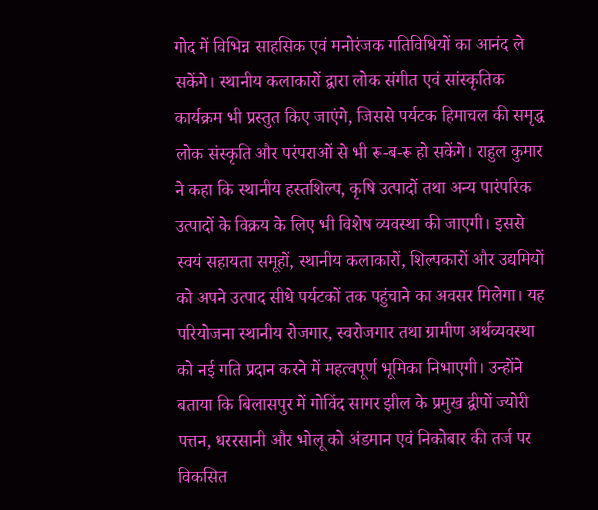गोद में विभिन्न साहसिक एवं मनोरंजक गतिविधियों का आनंद ले सकेंगे। स्थानीय कलाकारों द्वारा लोक संगीत एवं सांस्कृतिक कार्यक्रम भी प्रस्तुत किए जाएंगे, जिससे पर्यटक हिमाचल की समृद्ध लोक संस्कृति और परंपराओं से भी रू-ब-रू हो सकेंगे। राहुल कुमार ने कहा कि स्थानीय हस्तशिल्प, कृषि उत्पादों तथा अन्य पारंपरिक उत्पादों के विक्रय के लिए भी विशेष व्यवस्था की जाएगी। इससे स्वयं सहायता समूहों, स्थानीय कलाकारों, शिल्पकारों और उद्यमियों को अपने उत्पाद सीधे पर्यटकों तक पहुंचाने का अवसर मिलेगा। यह परियोजना स्थानीय रोजगार, स्वरोजगार तथा ग्रामीण अर्थव्यवस्था को नई गति प्रदान करने में महत्वपूर्ण भूमिका निभाएगी। उन्होंने बताया कि बिलासपुर में गोविंद सागर झील के प्रमुख द्वीपों ज्योरी पत्तन, धररसानी और भोलू को अंडमान एवं निकोबार की तर्ज पर विकसित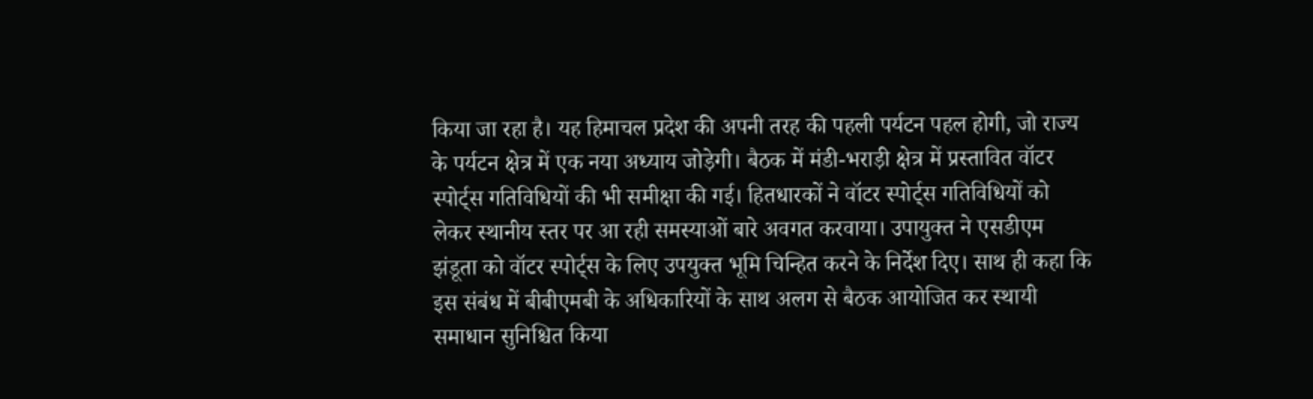किया जा रहा है। यह हिमाचल प्रदेश की अपनी तरह की पहली पर्यटन पहल होगी, जो राज्य के पर्यटन क्षेत्र में एक नया अध्याय जोड़ेगी। बैठक में मंडी-भराड़ी क्षेत्र में प्रस्तावित वॉटर स्पोर्ट्स गतिविधियों की भी समीक्षा की गई। हितधारकों ने वॉटर स्पोर्ट्स गतिविधियों को लेकर स्थानीय स्तर पर आ रही समस्याओं बारे अवगत करवाया। उपायुक्त ने एसडीएम झंडूता को वॉटर स्पोर्ट्स के लिए उपयुक्त भूमि चिन्हित करने के निर्देश दिए। साथ ही कहा कि इस संबंध में बीबीएमबी के अधिकारियों के साथ अलग से बैठक आयोजित कर स्थायी समाधान सुनिश्चित किया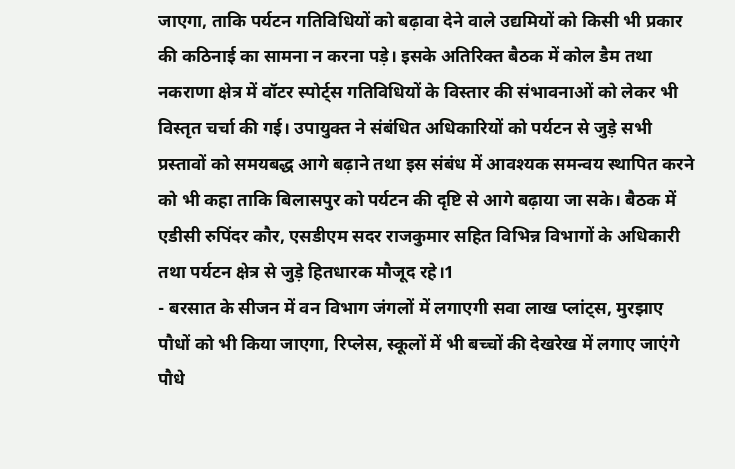जाएगा, ताकि पर्यटन गतिविधियों को बढ़ावा देने वाले उद्यमियों को किसी भी प्रकार की कठिनाई का सामना न करना पड़े। इसके अतिरिक्त बैठक में कोल डैम तथा नकराणा क्षेत्र में वॉटर स्पोर्ट्स गतिविधियों के विस्तार की संभावनाओं को लेकर भी विस्तृत चर्चा की गई। उपायुक्त ने संबंधित अधिकारियों को पर्यटन से जुड़े सभी प्रस्तावों को समयबद्ध आगे बढ़ाने तथा इस संबंध में आवश्यक समन्वय स्थापित करने को भी कहा ताकि बिलासपुर को पर्यटन की दृष्टि से आगे बढ़ाया जा सके। बैठक में एडीसी रुपिंदर कौर, एसडीएम सदर राजकुमार सहित विभिन्न विभागों के अधिकारी तथा पर्यटन क्षेत्र से जुड़े हितधारक मौजूद रहे।1
- बरसात के सीजन में वन विभाग जंगलों में लगाएगी सवा लाख प्लांट्स, मुरझाए पौधों को भी किया जाएगा, रिप्लेस, स्कूलों में भी बच्चों की देखरेख में लगाए जाएंगे पौधे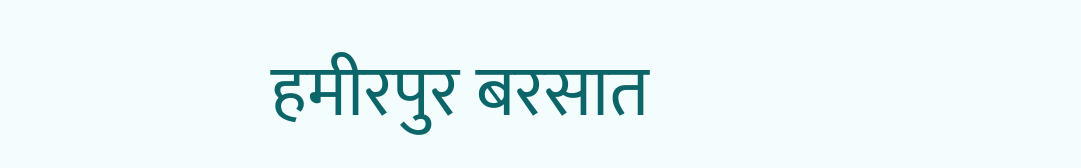हमीरपुर बरसात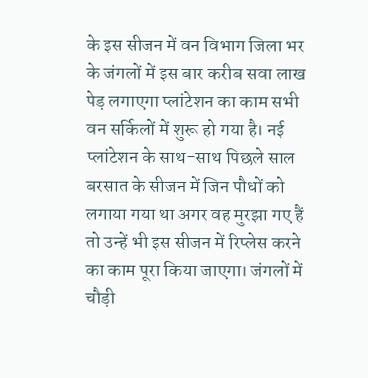के इस सीजन में वन विभाग जिला भर के जंगलों में इस बार करीब सवा लाख पेड़ लगाएगा प्लांटेशन का काम सभी वन सर्किलों में शुरू हो गया है। नई प्लांटेशन के साथ-साथ पिछले साल बरसात के सीजन में जिन पौधों को लगाया गया था अगर वह मुरझा गए हैं तो उन्हें भी इस सीजन में रिप्लेस करने का काम पूरा किया जाएगा। जंगलों में चौड़ी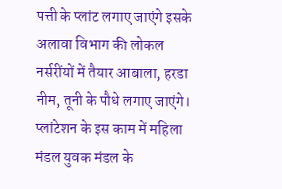पत्ती के प्लांट लगाए जाएंगे इसके अलावा विभाग की लोकल नर्सरींयों में तैयार आबाला, हरडा नीम, तूनी के पौधे लगाए जाएंगे। प्लांटेशन के इस काम में महिला मंडल युवक मंडल के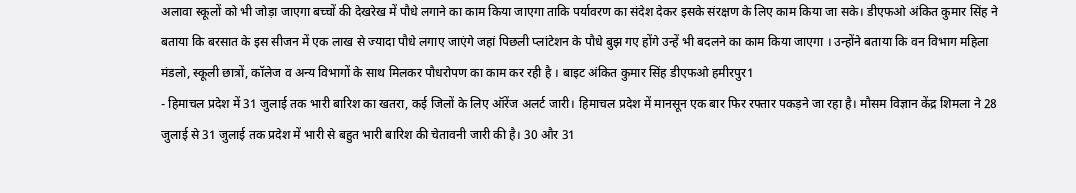अलावा स्कूलों को भी जोड़ा जाएगा बच्चों की देखरेख में पौधे लगाने का काम किया जाएगा ताकि पर्यावरण का संदेश देकर इसके संरक्षण के लिए काम किया जा सके। डीएफओ अंकित कुमार सिंह ने बताया कि बरसात के इस सीजन में एक लाख से ज्यादा पौधे लगाए जाएंगे जहां पिछली प्लांटेशन के पौधे बुझ गए होंगे उन्हें भी बदलने का काम किया जाएगा । उन्होंने बताया कि वन विभाग महिला मंडलो, स्कूली छात्रों, कॉलेज व अन्य विभागों के साथ मिलकर पौधरोपण का काम कर रही है । बाइट अंकित कुमार सिंह डीएफओ हमीरपुर1
- हिमाचल प्रदेश में 31 जुलाई तक भारी बारिश का खतरा, कई जिलों के लिए ऑरेंज अलर्ट जारी। हिमाचल प्रदेश में मानसून एक बार फिर रफ्तार पकड़ने जा रहा है। मौसम विज्ञान केंद्र शिमला ने 28 जुलाई से 31 जुलाई तक प्रदेश में भारी से बहुत भारी बारिश की चेतावनी जारी की है। 30 और 31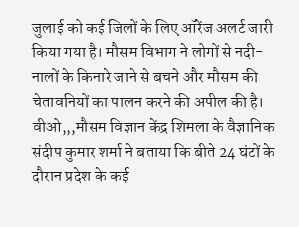जुलाई को कई जिलों के लिए ऑरेंज अलर्ट जारी किया गया है। मौसम विभाग ने लोगों से नदी-नालों के किनारे जाने से बचने और मौसम की चेतावनियों का पालन करने की अपील की है। वीओ,,,मौसम विज्ञान केंद्र शिमला के वैज्ञानिक संदीप कुमार शर्मा ने बताया कि बीते 24 घंटों के दौरान प्रदेश के कई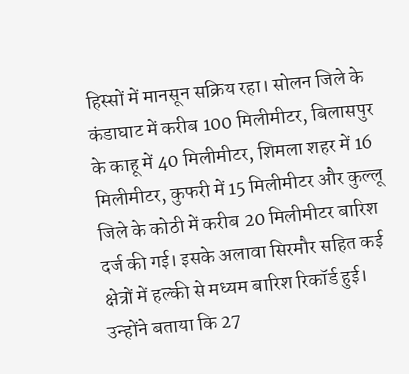हिस्सों में मानसून सक्रिय रहा। सोलन जिले के कंडाघाट में करीब 100 मिलीमीटर, बिलासपुर के काहू में 40 मिलीमीटर, शिमला शहर में 16 मिलीमीटर, कुफरी में 15 मिलीमीटर और कुल्लू जिले के कोठी में करीब 20 मिलीमीटर बारिश दर्ज की गई। इसके अलावा सिरमौर सहित कई क्षेत्रों में हल्की से मध्यम बारिश रिकॉर्ड हुई। उन्होंने बताया कि 27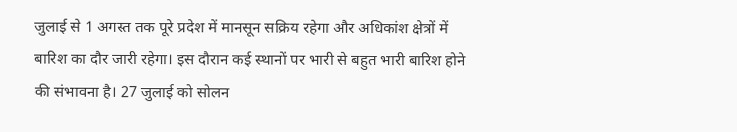जुलाई से 1 अगस्त तक पूरे प्रदेश में मानसून सक्रिय रहेगा और अधिकांश क्षेत्रों में बारिश का दौर जारी रहेगा। इस दौरान कई स्थानों पर भारी से बहुत भारी बारिश होने की संभावना है। 27 जुलाई को सोलन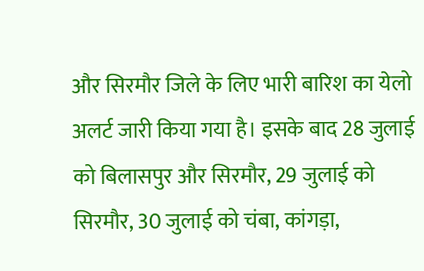और सिरमौर जिले के लिए भारी बारिश का येलो अलर्ट जारी किया गया है। इसके बाद 28 जुलाई को बिलासपुर और सिरमौर, 29 जुलाई को सिरमौर, 30 जुलाई को चंबा, कांगड़ा,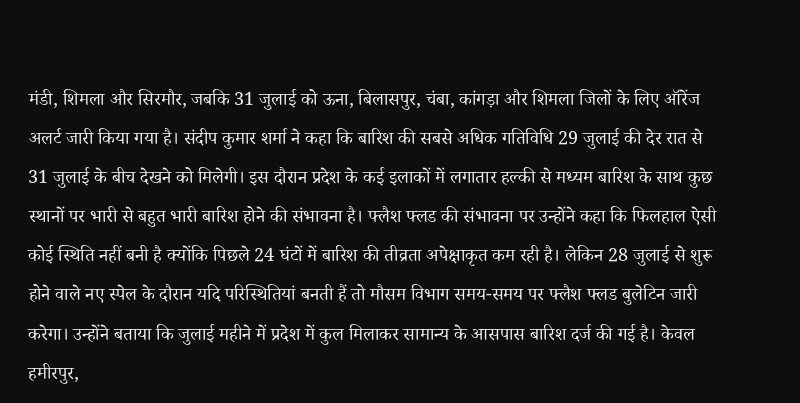मंडी, शिमला और सिरमौर, जबकि 31 जुलाई को ऊना, बिलासपुर, चंबा, कांगड़ा और शिमला जिलों के लिए ऑरेंज अलर्ट जारी किया गया है। संदीप कुमार शर्मा ने कहा कि बारिश की सबसे अधिक गतिविधि 29 जुलाई की देर रात से 31 जुलाई के बीच देखने को मिलेगी। इस दौरान प्रदेश के कई इलाकों में लगातार हल्की से मध्यम बारिश के साथ कुछ स्थानों पर भारी से बहुत भारी बारिश होने की संभावना है। फ्लैश फ्लड की संभावना पर उन्होंने कहा कि फिलहाल ऐसी कोई स्थिति नहीं बनी है क्योंकि पिछले 24 घंटों में बारिश की तीव्रता अपेक्षाकृत कम रही है। लेकिन 28 जुलाई से शुरू होने वाले नए स्पेल के दौरान यदि परिस्थितियां बनती हैं तो मौसम विभाग समय-समय पर फ्लैश फ्लड बुलेटिन जारी करेगा। उन्होंने बताया कि जुलाई महीने में प्रदेश में कुल मिलाकर सामान्य के आसपास बारिश दर्ज की गई है। केवल हमीरपुर,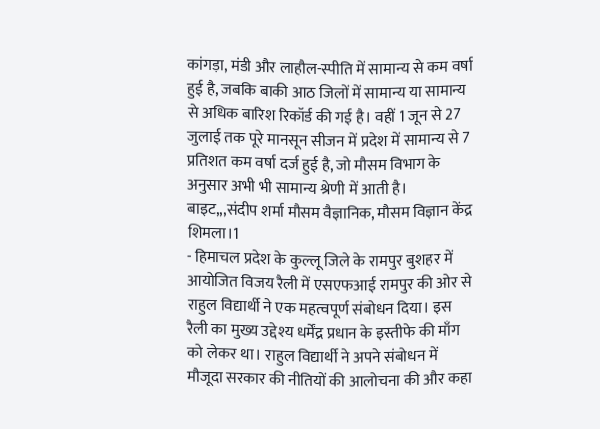कांगड़ा, मंडी और लाहौल-स्पीति में सामान्य से कम वर्षा हुई है, जबकि बाकी आठ जिलों में सामान्य या सामान्य से अधिक बारिश रिकॉर्ड की गई है। वहीं 1 जून से 27 जुलाई तक पूरे मानसून सीजन में प्रदेश में सामान्य से 7 प्रतिशत कम वर्षा दर्ज हुई है, जो मौसम विभाग के अनुसार अभी भी सामान्य श्रेणी में आती है। बाइट,,,संदीप शर्मा मौसम वैज्ञानिक, मौसम विज्ञान केंद्र शिमला।1
- हिमाचल प्रदेश के कुल्लू जिले के रामपुर बुशहर में आयोजित विजय रैली में एसएफआई रामपुर की ओर से राहुल विद्यार्थी ने एक महत्वपूर्ण संबोधन दिया। इस रैली का मुख्य उद्देश्य धर्मेंद्र प्रधान के इस्तीफे की माँग को लेकर था। राहुल विद्यार्थी ने अपने संबोधन में मौजूदा सरकार की नीतियों की आलोचना की और कहा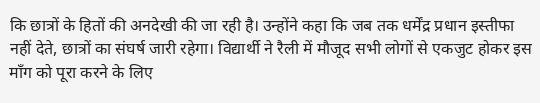कि छात्रों के हितों की अनदेखी की जा रही है। उन्होंने कहा कि जब तक धर्मेंद्र प्रधान इस्तीफा नहीं देते, छात्रों का संघर्ष जारी रहेगा। विद्यार्थी ने रैली में मौजूद सभी लोगों से एकजुट होकर इस माँग को पूरा करने के लिए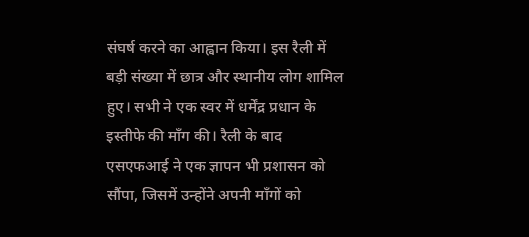संघर्ष करने का आह्वान किया। इस रैली में बड़ी संख्या में छात्र और स्थानीय लोग शामिल हुए। सभी ने एक स्वर में धर्मेंद्र प्रधान के इस्तीफे की माँग की। रैली के बाद एसएफआई ने एक ज्ञापन भी प्रशासन को सौंपा, जिसमें उन्होंने अपनी माँगों को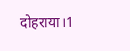दोहराया।1